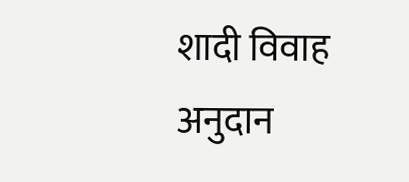शादी विवाह अनुदान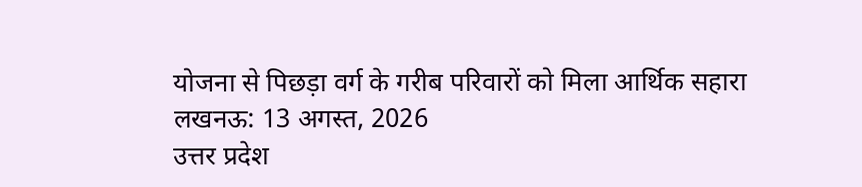योजना से पिछड़ा वर्ग के गरीब परिवारों को मिला आर्थिक सहारा
लखनऊ: 13 अगस्त, 2026
उत्तर प्रदेश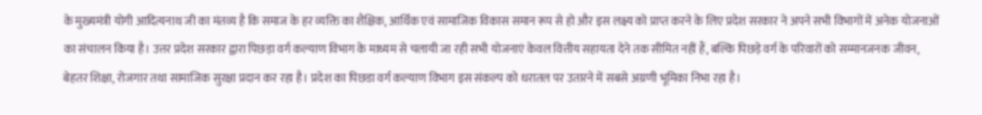के मुख्यमंत्री योगी आदित्यनाथ जी का मंतव्य है कि समाज के हर व्यक्ति का शैक्षिक, आर्थिक एवं सामाजिक विकास समान रूप से हो और इस लक्ष्य को प्राप्त करने के लिए प्रदेश सरकार ने अपने सभी विभागों में अनेक योजनाओं का संचालन किया है। उत्तर प्रदेश सरकार द्वारा पिछड़ा वर्ग कल्याण विभाग के माध्यम से चलायी जा रही सभी योजनाएं केवल वित्तीय सहायता देने तक सीमित नहीं हैं, बल्कि पिछड़े वर्ग के परिवारों को सम्मानजनक जीवन, बेहतर शिक्षा, रोजगार तथा सामाजिक सुरक्षा प्रदान कर रहा है। प्रदेश का पिछडा वर्ग कल्याण विभाग इस संकल्प को धरातल पर उतारने में सबसे अग्रणी भूमिका निभा रहा है।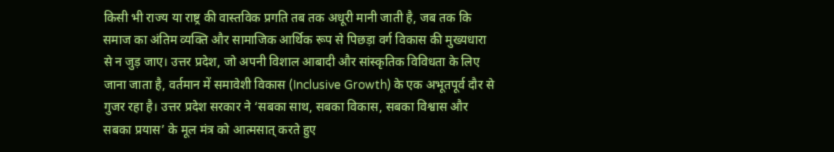किसी भी राज्य या राष्ट्र की वास्तविक प्रगति तब तक अधूरी मानी जाती है, जब तक कि समाज का अंतिम व्यक्ति और सामाजिक आर्थिक रूप से पिछड़ा वर्ग विकास की मुख्यधारा से न जुड़ जाए। उत्तर प्रदेश, जो अपनी विशाल आबादी और सांस्कृतिक विविधता के लिए जाना जाता है, वर्तमान में समावेशी विकास (Inclusive Growth) के एक अभूतपूर्व दौर से गुजर रहा है। उत्तर प्रदेश सरकार ने ‘सबका साथ, सबका विकास, सबका विश्वास और सबका प्रयास’ के मूल मंत्र को आत्मसात् करते हुए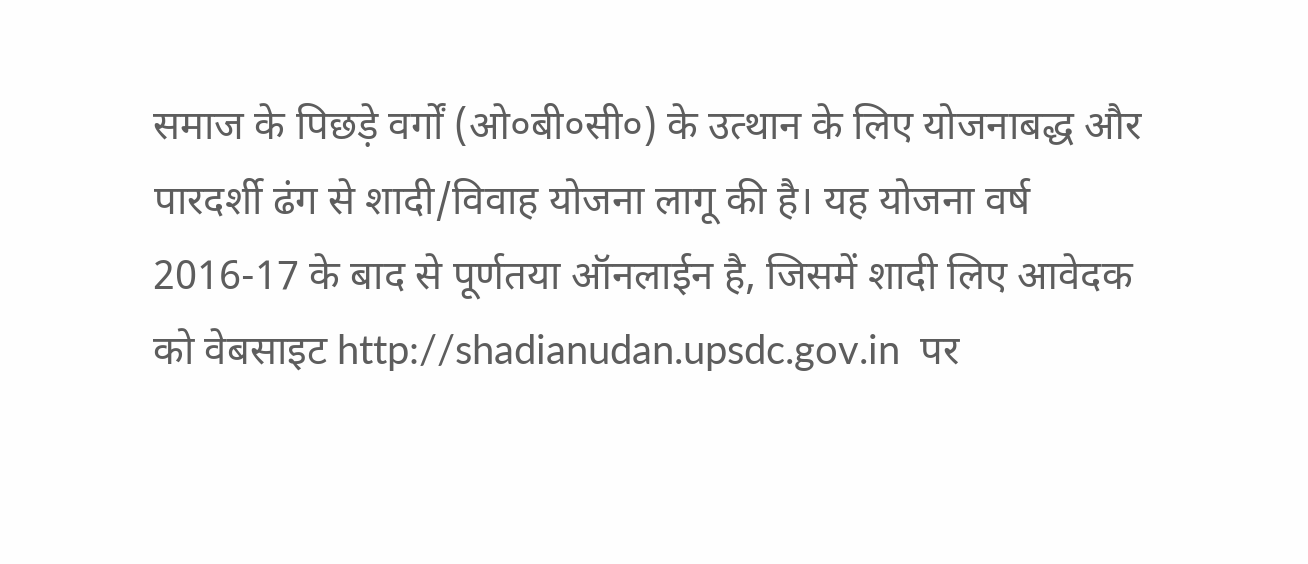समाज के पिछड़े वर्गों (ओ०बी०सी०) के उत्थान के लिए योजनाबद्ध और पारदर्शी ढंग से शादी/विवाह योजना लागू की है। यह योजना वर्ष 2016-17 के बाद से पूर्णतया ऑनलाईन है, जिसमें शादी लिए आवेदक को वेबसाइट http://shadianudan.upsdc.gov.in  पर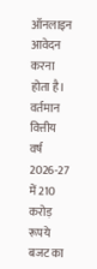ऑनलाइन आवेदन करना होता है। वर्तमान वित्तीय वर्ष 2026-27 में 210 करोड़ रूपये बजट का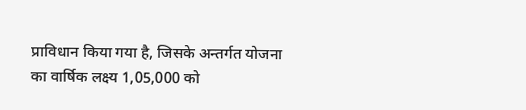प्राविधान किया गया है, जिसके अन्तर्गत योजना का वार्षिक लक्ष्य 1,05,000 को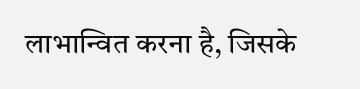लाभान्वित करना है, जिसके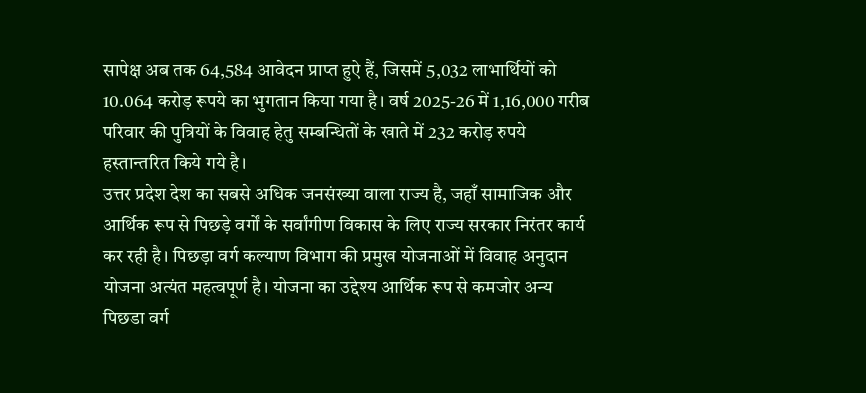सापेक्ष अब तक 64,584 आवेदन प्राप्त हुऐ हैं, जिसमें 5,032 लाभार्थियों को 10.064 करोड़ रूपये का भुगतान किया गया है। वर्ष 2025-26 में 1,16,000 गरीब परिवार की पुत्रियों के विवाह हेतु सम्बन्धितों के खाते में 232 करोड़ रुपये हस्तान्तरित किये गये है।
उत्तर प्रदेश देश का सबसे अधिक जनसंख्या वाला राज्य है, जहाँ सामाजिक और आर्थिक रूप से पिछड़े वर्गों के सर्वांगीण विकास के लिए राज्य सरकार निरंतर कार्य कर रही है। पिछड़ा वर्ग कल्याण विभाग की प्रमुख योजनाओं में विवाह अनुदान योजना अत्यंत महत्वपूर्ण है। योजना का उद्देश्य आर्थिक रूप से कमजोर अन्य पिछडा वर्ग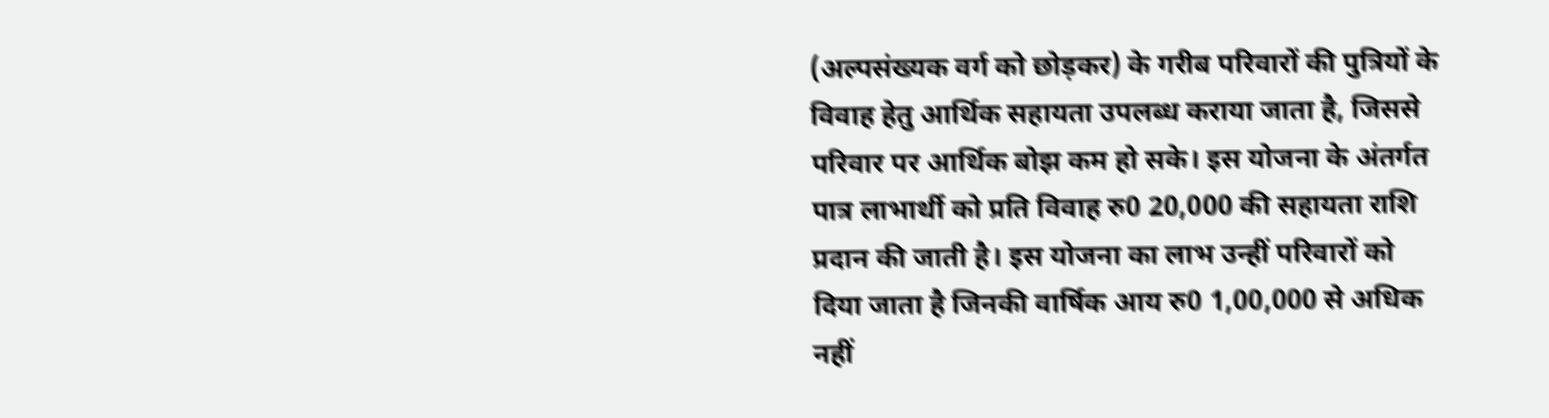(अल्पसंख्यक वर्ग को छोड़कर) के गरीब परिवारों की पुत्रियों के विवाह हेतु आर्थिक सहायता उपलब्ध कराया जाता है, जिससे परिवार पर आर्थिक बोझ कम हो सके। इस योजना के अंतर्गत पात्र लाभार्थी को प्रति विवाह रु0 20,000 की सहायता राशि प्रदान की जाती है। इस योजना का लाभ उन्हीं परिवारों को दिया जाता है जिनकी वार्षिक आय रु0 1,00,000 से अधिक नहीं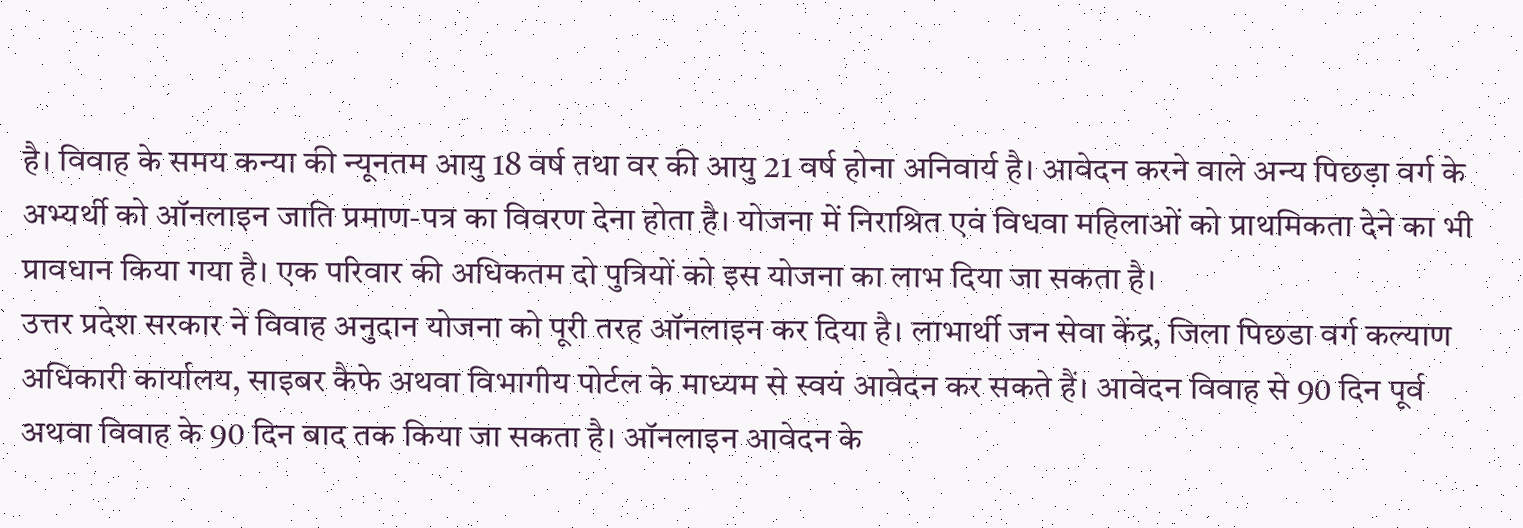है। विवाह के समय कन्या की न्यूनतम आयु 18 वर्ष तथा वर की आयु 21 वर्ष होना अनिवार्य है। आवेदन करने वाले अन्य पिछड़ा वर्ग के अभ्यर्थी को ऑनलाइन जाति प्रमाण-पत्र का विवरण देना होता है। योजना में निराश्रित एवं विधवा महिलाओं को प्राथमिकता देने का भी प्रावधान किया गया है। एक परिवार की अधिकतम दो पुत्रियों को इस योजना का लाभ दिया जा सकता है।
उत्तर प्रदेश सरकार ने विवाह अनुदान योजना को पूरी तरह ऑनलाइन कर दिया है। लाभार्थी जन सेवा केंद्र, जिला पिछडा वर्ग कल्याण अधिकारी कार्यालय, साइबर कैफे अथवा विभागीय पोर्टल के माध्यम से स्वयं आवेदन कर सकते हैं। आवेदन विवाह से 90 दिन पूर्व अथवा विवाह के 90 दिन बाद तक किया जा सकता है। ऑनलाइन आवेदन के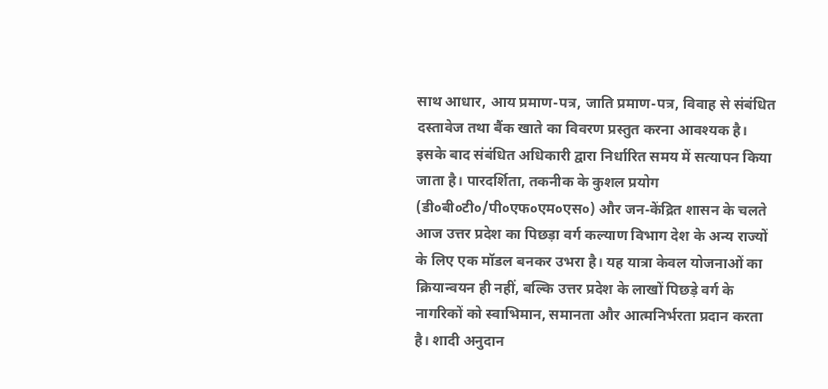साथ आधार, आय प्रमाण-पत्र, जाति प्रमाण-पत्र, विवाह से संबंधित दस्तावेज तथा बैंक खाते का विवरण प्रस्तुत करना आवश्यक है। इसके बाद संबंधित अधिकारी द्वारा निर्धारित समय में सत्यापन किया जाता है। पारदर्शिता, तकनीक के कुशल प्रयोग (डी०बी०टी०/पी०एफ०एम०एस०) और जन-केंद्रित शासन के चलते आज उत्तर प्रदेश का पिछड़ा वर्ग कल्याण विभाग देश के अन्य राज्यों के लिए एक मॉडल बनकर उभरा है। यह यात्रा केवल योजनाओं का क्रियान्वयन ही नहीं, बल्कि उत्तर प्रदेश के लाखों पिछड़े वर्ग के नागरिकों को स्वाभिमान, समानता और आत्मनिर्भरता प्रदान करता है। शादी अनुदान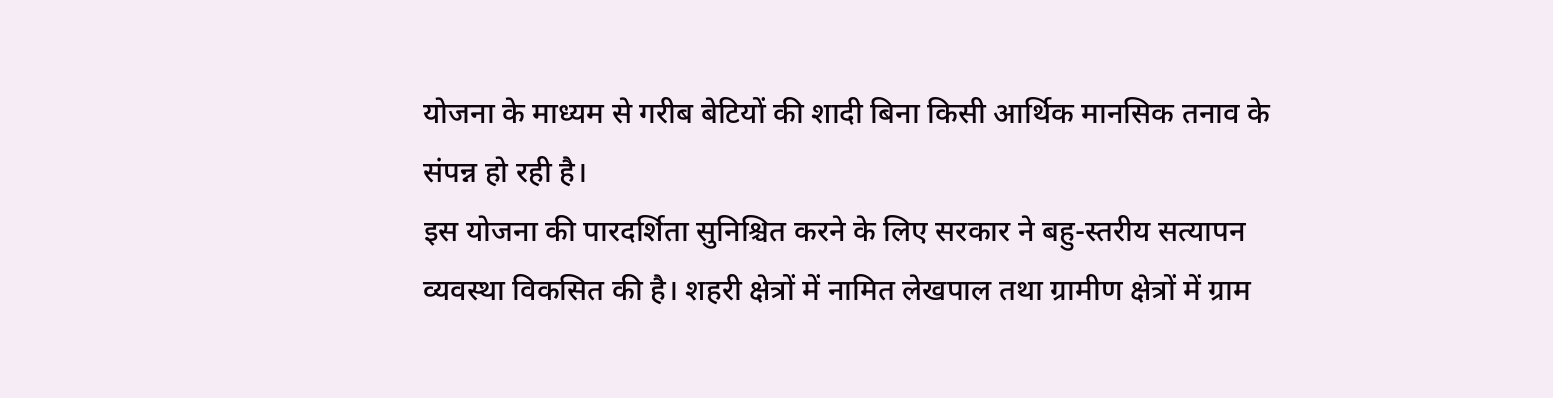योजना के माध्यम से गरीब बेटियों की शादी बिना किसी आर्थिक मानसिक तनाव के संपन्न हो रही है।
इस योजना की पारदर्शिता सुनिश्चित करने के लिए सरकार ने बहु-स्तरीय सत्यापन व्यवस्था विकसित की है। शहरी क्षेत्रों में नामित लेखपाल तथा ग्रामीण क्षेत्रों में ग्राम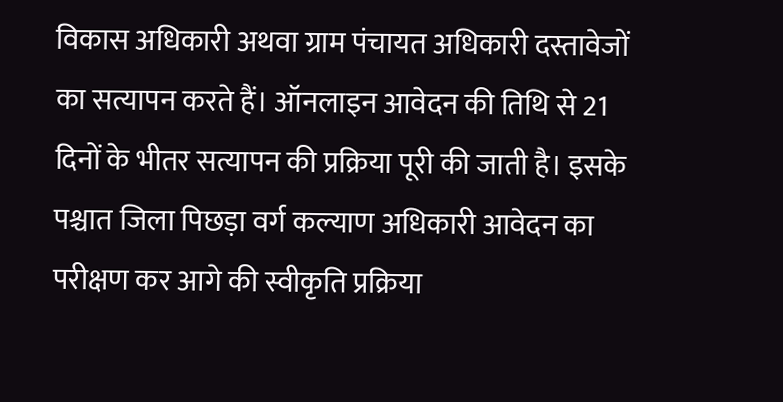विकास अधिकारी अथवा ग्राम पंचायत अधिकारी दस्तावेजों का सत्यापन करते हैं। ऑनलाइन आवेदन की तिथि से 21 दिनों के भीतर सत्यापन की प्रक्रिया पूरी की जाती है। इसके पश्चात जिला पिछड़ा वर्ग कल्याण अधिकारी आवेदन का परीक्षण कर आगे की स्वीकृति प्रक्रिया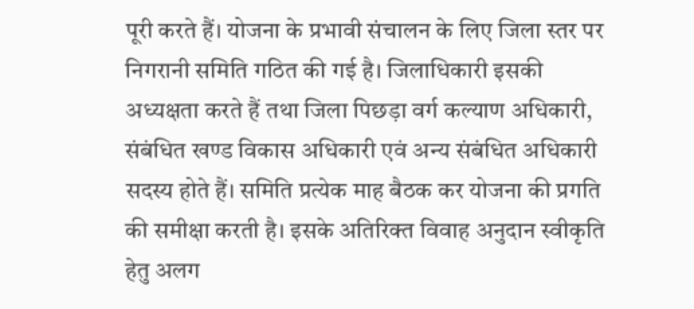पूरी करते हैं। योजना के प्रभावी संचालन के लिए जिला स्तर पर निगरानी समिति गठित की गई है। जिलाधिकारी इसकी अध्यक्षता करते हैं तथा जिला पिछड़ा वर्ग कल्याण अधिकारी, संबंधित खण्ड विकास अधिकारी एवं अन्य संबंधित अधिकारी सदस्य होते हैं। समिति प्रत्येक माह बैठक कर योजना की प्रगति की समीक्षा करती है। इसके अतिरिक्त विवाह अनुदान स्वीकृति हेतु अलग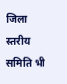जिला स्तरीय समिति भी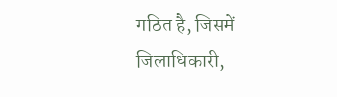गठित है, जिसमें जिलाधिकारी,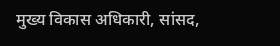मुख्य विकास अधिकारी, सांसद,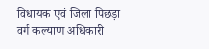विधायक एवं जिला पिछड़ा वर्ग कल्याण अधिकारी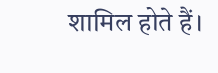शामिल होते हैं।